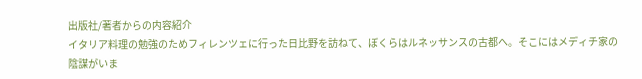出版社/著者からの内容紹介
イタリア料理の勉強のためフィレンツェに行った日比野を訪ねて、ぼくらはルネッサンスの古都へ。そこにはメディチ家の陰謀がいま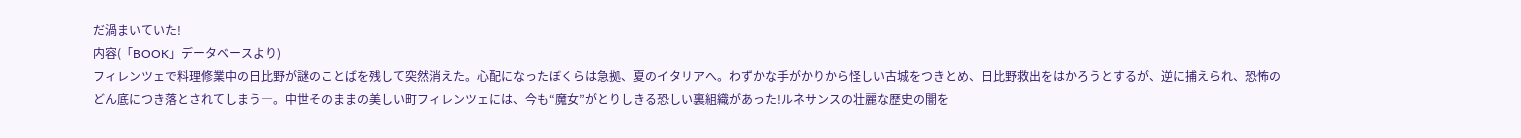だ渦まいていた!
内容(「BOOK」データベースより)
フィレンツェで料理修業中の日比野が謎のことばを残して突然消えた。心配になったぼくらは急拠、夏のイタリアへ。わずかな手がかりから怪しい古城をつきとめ、日比野救出をはかろうとするが、逆に捕えられ、恐怖のどん底につき落とされてしまう―。中世そのままの美しい町フィレンツェには、今も“魔女”がとりしきる恐しい裏組織があった!ルネサンスの壮麗な歴史の闇を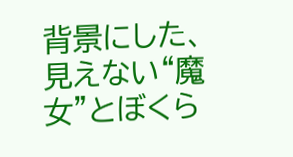背景にした、見えない“魔女”とぼくら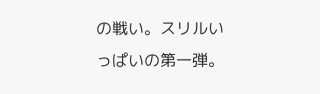の戦い。スリルいっぱいの第一弾。